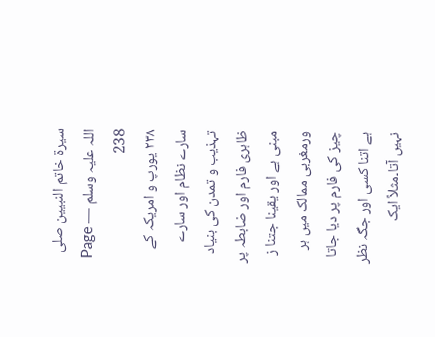سیرۃ خاتم النبیین صلی اللہ علیہ وسلم — Page 238
۲۳۸ یورپ و امریکہ کے سارے نظام اور سارے تہذیب و تمدن کی بنیاد ظاہری فارم اور ضابطہ پر مبنی ہے اور یقینا جتنا ز ورمغربی ممالک میں ہر چیز کی فارم پر دیا جاتا ہے اتنا کسی اور جگہ نظر نہیں آتا۔مثلاً ایک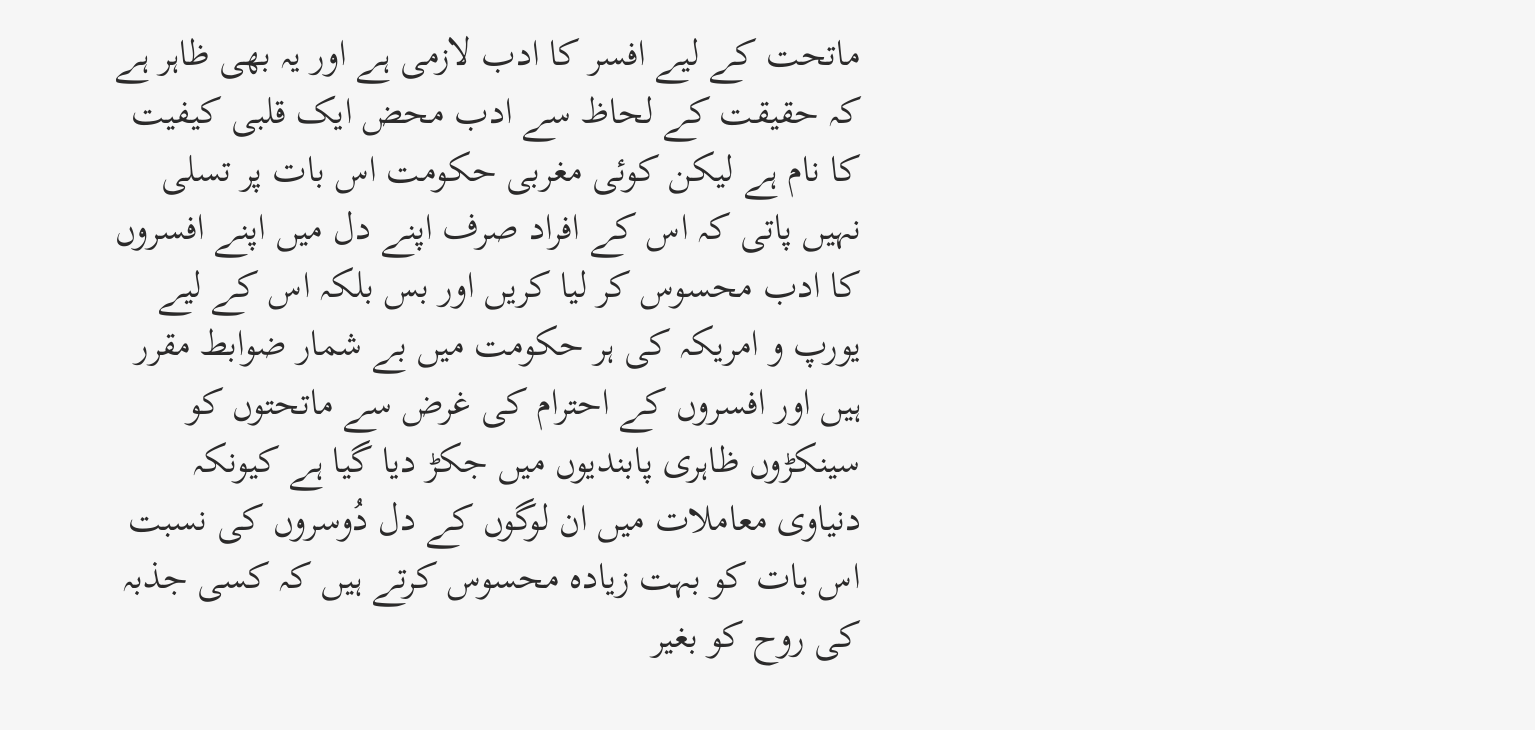ماتحت کے لیے افسر کا ادب لازمی ہے اور یہ بھی ظاہر ہے کہ حقیقت کے لحاظ سے ادب محض ایک قلبی کیفیت کا نام ہے لیکن کوئی مغربی حکومت اس بات پر تسلی نہیں پاتی کہ اس کے افراد صرف اپنے دل میں اپنے افسروں کا ادب محسوس کر لیا کریں اور بس بلکہ اس کے لیے یورپ و امریکہ کی ہر حکومت میں بے شمار ضوابط مقرر ہیں اور افسروں کے احترام کی غرض سے ماتحتوں کو سینکڑوں ظاہری پابندیوں میں جکڑ دیا گیا ہے کیونکہ دنیاوی معاملات میں ان لوگوں کے دل دُوسروں کی نسبت اس بات کو بہت زیادہ محسوس کرتے ہیں کہ کسی جذبہ کی روح کو بغیر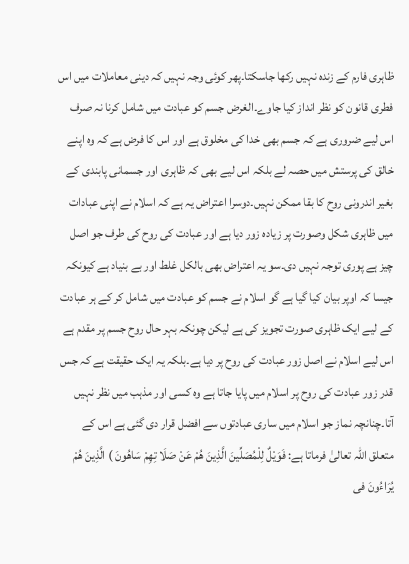ظاہری فارم کے زندہ نہیں رکھا جاسکتا۔پھر کوئی وجہ نہیں کہ دینی معاملات میں اس فطری قانون کو نظر انداز کیا جاوے۔الغرض جسم کو عبادت میں شامل کرنا نہ صرف اس لیے ضروری ہے کہ جسم بھی خدا کی مخلوق ہے اور اس کا فرض ہے کہ وہ اپنے خالق کی پرستش میں حصہ لے بلکہ اس لیے بھی کہ ظاہری اور جسمانی پابندی کے بغیر اندرونی روح کا بقا ممکن نہیں۔دوسرا اعتراض یہ ہے کہ اسلام نے اپنی عبادات میں ظاہری شکل وصورت پر زیادہ زور دیا ہے اور عبادت کی روح کی طرف جو اصل چیز ہے پوری توجہ نہیں دی۔سو یہ اعتراض بھی بالکل غلط اور بے بنیاد ہے کیونکہ جیسا کہ اوپر بیان کیا گیا ہے گو اسلام نے جسم کو عبادت میں شامل کر کے ہر عبادت کے لیے ایک ظاہری صورت تجویز کی ہے لیکن چونکہ بہر حال روح جسم پر مقدم ہے اس لیے اسلام نے اصل زور عبادت کی روح پر دیا ہے۔بلکہ یہ ایک حقیقت ہے کہ جس قدر زور عبادت کی روح پر اسلام میں پایا جاتا ہے وہ کسی اور مذہب میں نظر نہیں آتا۔چنانچہ نماز جو اسلام میں ساری عبادتوں سے افضل قرار دی گئی ہے اس کے متعلق اللہ تعالیٰ فرماتا ہے: فَوَيْلٌ لِلْمُصَلِّينَ الَّذِينَ هُمْ عَنْ صَلَا تِهِمْ سَاهُونَ ) الَّذِينَ هُمْ يُرَاءُونَ فى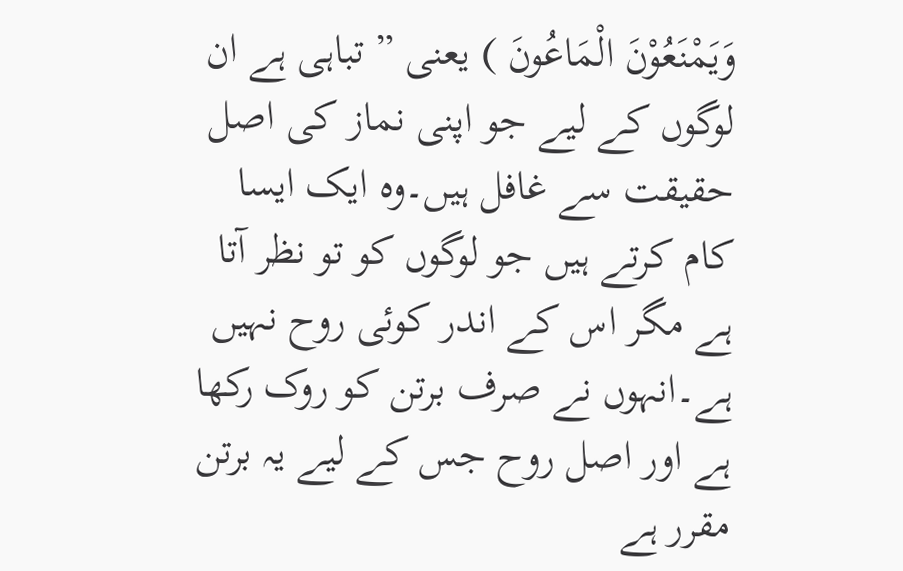وَيَمْنَعُوْنَ الْمَاعُونَ ) یعنی ” تباہی ہے ان لوگوں کے لیے جو اپنی نماز کی اصل حقیقت سے غافل ہیں۔وہ ایک ایسا کام کرتے ہیں جو لوگوں کو تو نظر آتا ہے مگر اس کے اندر کوئی روح نہیں ہے۔انہوں نے صرف برتن کو روک رکھا ہے اور اصل روح جس کے لیے یہ برتن مقرر ہے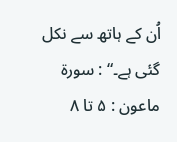اُن کے ہاتھ سے نکل گئی ہے۔“ : سورة ماعون : ۵ تا ۸